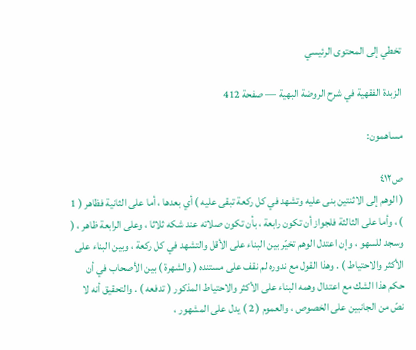تخطي إلى المحتوى الرئيسي

الزبدة الفقهية في شرح الروضة البهية — صفحة 412

مساهمون:

ص٤١٢
( الوهم إلى الاثنتين بنى عليه وتشهد في كل ركعة تبقى عليه ) أي بعدها ، أما على الثانية فظاهر ( 1 ) ، وأما على الثالثة فلجواز أن تكون رابعة ، بأن تكون صلاته عند شكه ثلاثا ، وعلى الرابعة ظاهر ، ( وسجد للسهو ، وإن اعتدل الوهم تخيّر بين البناء على الأقل والتشهد في كل ركعة ، وبين البناء على الأكثر والاحتياط ) . وهذا القول مع ندوره لم نقف على مستنده ( والشهرة ) بين الأصحاب في أن حكم هذا الشك مع اعتدال وهمه البناء على الأكثر والاحتياط المذكور ( تدفعه ) . والتحقيق أنه لا نصّ من الجانبين على الخصوص ، والعموم ( 2 ) يدل على المشهور ،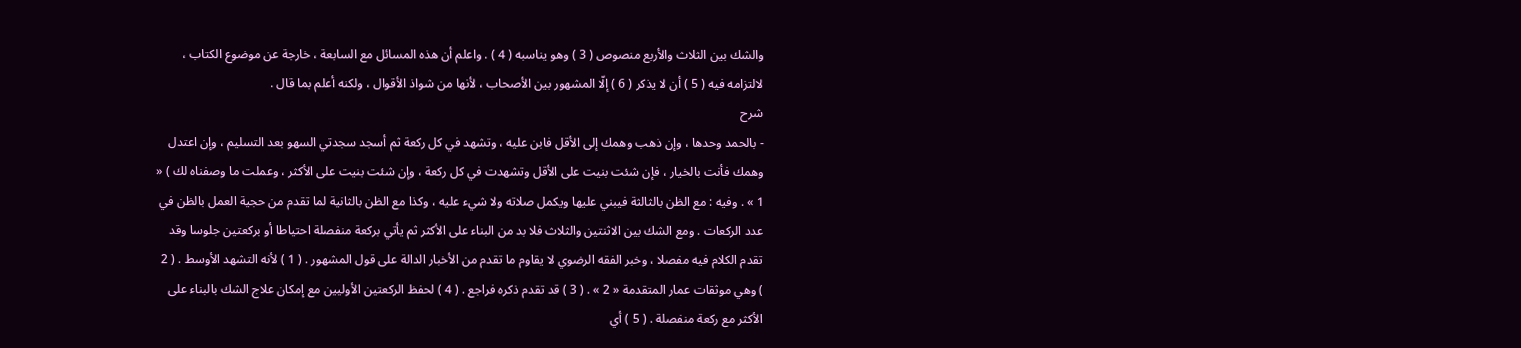والشك بين الثلاث والأربع منصوص ( 3 ) وهو يناسبه ( 4 ) . واعلم أن هذه المسائل مع السابعة ، خارجة عن موضوع الكتاب ، لالتزامه فيه ( 5 ) أن لا يذكر ( 6 ) إلّا المشهور بين الأصحاب ، لأنها من شواذ الأقوال ، ولكنه أعلم بما قال .
شرح
- بالحمد وحدها ، وإن ذهب وهمك إلى الأقل فابن عليه ، وتشهد في كل ركعة ثم أسجد سجدتي السهو بعد التسليم ، وإن اعتدل وهمك فأنت بالخيار ، فإن شئت بنيت على الأقل وتشهدت في كل ركعة ، وإن شئت بنيت على الأكثر ، وعملت ما وصفناه لك ) « 1 » . وفيه : مع الظن بالثالثة فيبني عليها ويكمل صلاته ولا شيء عليه ، وكذا مع الظن بالثانية لما تقدم من حجية العمل بالظن في عدد الركعات . ومع الشك بين الاثنتين والثلاث فلا بد من البناء على الأكثر ثم يأتي بركعة منفصلة احتياطا أو بركعتين جلوسا وقد تقدم الكلام فيه مفصلا ، وخبر الفقه الرضوي لا يقاوم ما تقدم من الأخبار الدالة على قول المشهور . ( 1 ) لأنه التشهد الأوسط . ( 2 ) وهي موثقات عمار المتقدمة « 2 » . ( 3 ) قد تقدم ذكره فراجع . ( 4 ) لحفظ الركعتين الأوليين مع إمكان علاج الشك بالبناء على الأكثر مع ركعة منفصلة . ( 5 ) أي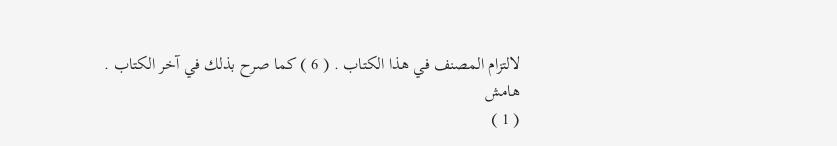لالتزام المصنف في هذا الكتاب . ( 6 ) كما صرح بذلك في آخر الكتاب .
هامش
( 1 )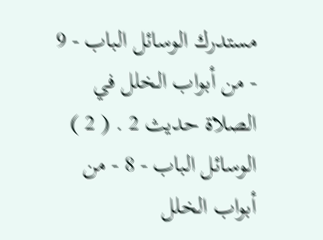مستدرك الوسائل الباب - 9 - من أبواب الخلل في الصلاة حديث 2 . ( 2 ) الوسائل الباب - 8 - من أبواب الخلل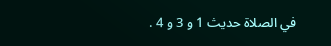في الصلاة حديث 1 و 3 و 4 .